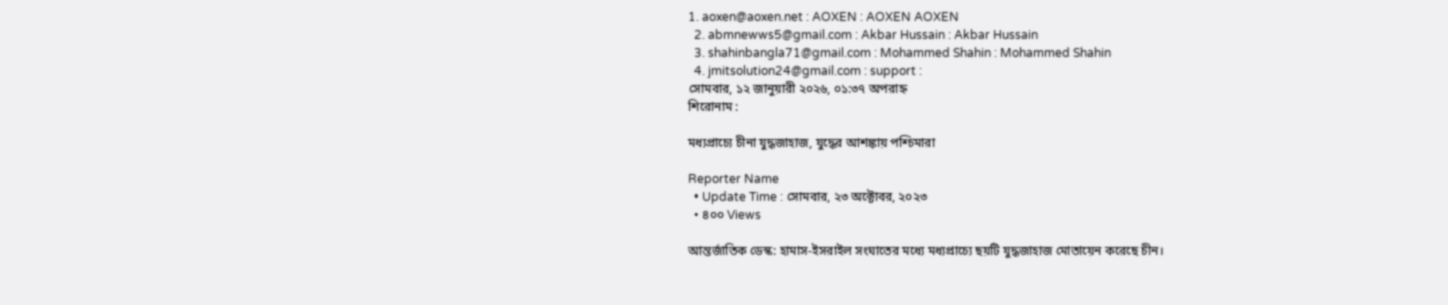1. aoxen@aoxen.net : AOXEN : AOXEN AOXEN
  2. abmnewws5@gmail.com : Akbar Hussain : Akbar Hussain
  3. shahinbangla71@gmail.com : Mohammed Shahin : Mohammed Shahin
  4. jmitsolution24@gmail.com : support :
সোমবার, ১২ জানুয়ারী ২০২৬, ০১:৩৭ অপরাহ্ন
শিরোনাম :

মধ্যপ্রাচ্যে চীনা যুদ্ধজাহাজ, যুদ্ধের আশঙ্কায় পশ্চিমারা

Reporter Name
  • Update Time : সোমবার, ২৩ অক্টোবর, ২০২৩
  • ৪০০ Views

আন্তর্জাতিক ডেস্ক: হামাস-ইসরাইল সংঘাতের মধ্যে মধ্যপ্রাচ্যে ছয়টি যুদ্ধজাহাজ মোতায়েন করেছে চীন।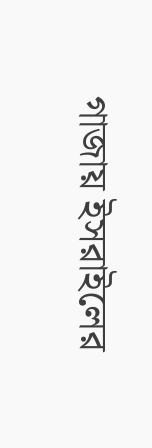গাজায় ইসরাইলের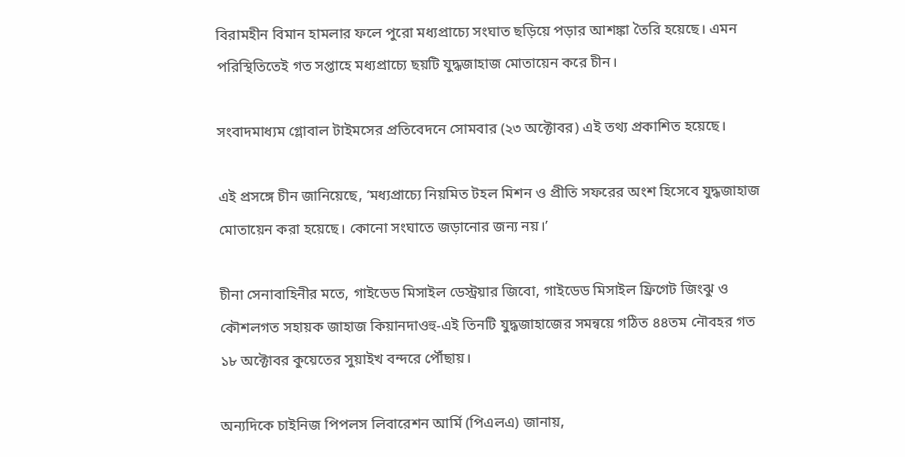বিরামহীন বিমান হামলার ফলে পুরো মধ্যপ্রাচ্যে সংঘাত ছড়িয়ে পড়ার আশঙ্কা তৈরি হয়েছে। এমন পরিস্থিতিতেই গত সপ্তাহে মধ্যপ্রাচ্যে ছয়টি যুদ্ধজাহাজ মোতায়েন করে চীন।

সংবাদমাধ্যম গ্লোবাল টাইমসের প্রতিবেদনে সোমবার (২৩ অক্টোবর) এই তথ্য প্রকাশিত হয়েছে।

এই প্রসঙ্গে চীন জানিয়েছে, ‘মধ্যপ্রাচ্যে নিয়মিত টহল মিশন ও প্রীতি সফরের অংশ হিসেবে যুদ্ধজাহাজ মোতায়েন করা হয়েছে। কোনো সংঘাতে জড়ানোর জন্য নয়।’

চীনা সেনাবাহিনীর মতে, গাইডেড মিসাইল ডেস্ট্রয়ার জিবো, গাইডেড মিসাইল ফ্রিগেট জিংঝু ও কৌশলগত সহায়ক জাহাজ কিয়ানদাওহু-এই তিনটি যুদ্ধজাহাজের সমন্বয়ে গঠিত ৪৪তম নৌবহর গত ১৮ অক্টোবর কুয়েতের সুয়াইখ বন্দরে পৌঁছায়।

অন্যদিকে চাইনিজ পিপলস লিবারেশন আর্মি (পিএলএ) জানায়,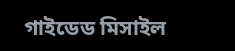গাইডেড মিসাইল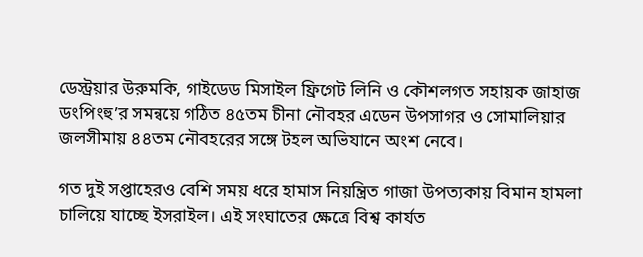ডেস্ট্রয়ার উরুমকি, গাইডেড মিসাইল ফ্রিগেট লিনি ও কৌশলগত সহায়ক জাহাজ ডংপিংহু’র সমন্বয়ে গঠিত ৪৫তম চীনা নৌবহর এডেন উপসাগর ও সোমালিয়ার জলসীমায় ৪৪তম নৌবহরের সঙ্গে টহল অভিযানে অংশ নেবে।

গত দুই সপ্তাহেরও বেশি সময় ধরে হামাস নিয়ন্ত্রিত গাজা উপত্যকায় বিমান হামলা চালিয়ে যাচ্ছে ইসরাইল। এই সংঘাতের ক্ষেত্রে বিশ্ব কার্যত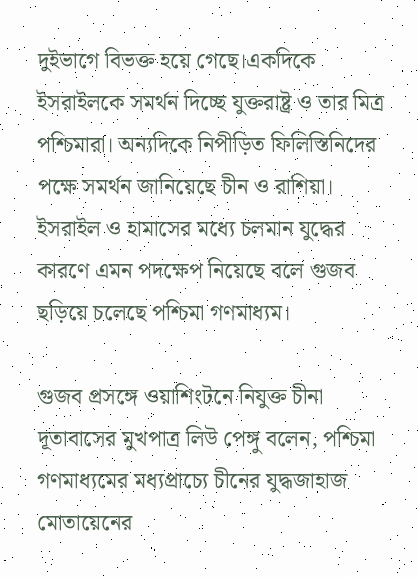দুইভাগে বিভক্ত হয়ে গেছে।একদিকে ইসরাইলকে সমর্থন দিচ্ছে যুক্তরাষ্ট্র ও তার মিত্র পশ্চিমারা। অন্যদিকে নিপীড়িত ফিলিস্তিনিদের পক্ষে সমর্থন জানিয়েছে চীন ও রাশিয়া। ইসরাইল ও হামাসের মধ্যে চলমান যুদ্ধের কারণে এমন পদক্ষেপ নিয়েছে বলে গুজব ছড়িয়ে চলেছে পশ্চিমা গণমাধ্যম।

গুজব প্রসঙ্গে ওয়াশিংটনে নিযুক্ত চীনা দূতাবাসের মুখপাত্র লিউ পেঙ্গু বলেন, পশ্চিমা গণমাধ্যমের মধ্যপ্রাচ্যে চীনের যুদ্ধজাহাজ মোতায়েনের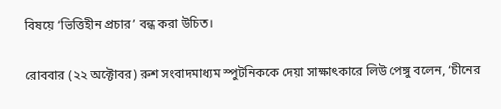বিষয়ে ‘ভিত্তিহীন প্রচার’ বন্ধ করা উচিত।

রোববার (২২ অক্টোবর) রুশ সংবাদমাধ্যম স্পুটনিককে দেয়া সাক্ষাৎকারে লিউ পেঙ্গু বলেন, ‘চীনের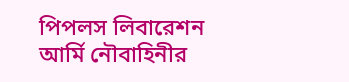পিপলস লিবারেশন আর্মি নৌবাহিনীর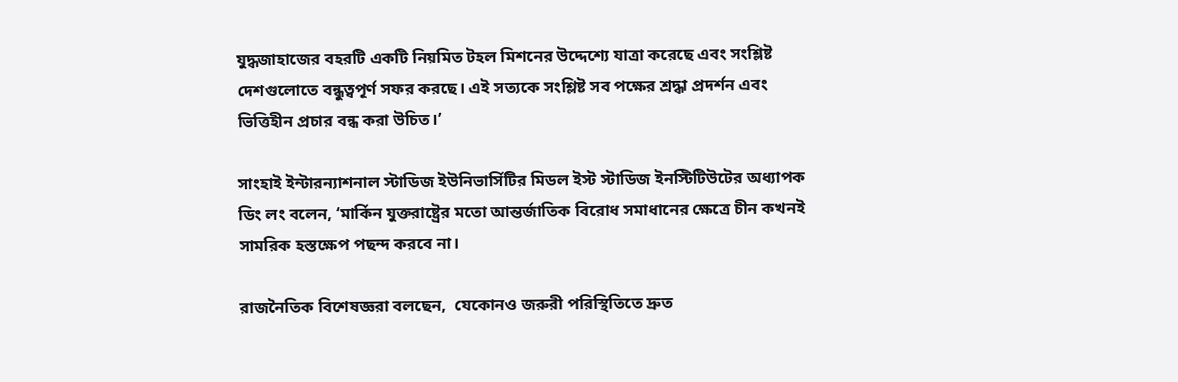যুদ্ধজাহাজের বহরটি একটি নিয়মিত টহল মিশনের উদ্দেশ্যে যাত্রা করেছে এবং সংশ্লিষ্ট দেশগুলোতে বন্ধুত্বপূর্ণ সফর করছে। এই সত্যকে সংশ্লিষ্ট সব পক্ষের শ্রদ্ধা প্রদর্শন এবং ভিত্তিহীন প্রচার বন্ধ করা উচিত।’

সাংহাই ইন্টারন্যাশনাল স্টাডিজ ইউনিভার্সিটির মিডল ইস্ট স্টাডিজ ইনস্টিটিউটের অধ্যাপক ডিং লং বলেন, ‘মার্কিন যুক্তরাষ্ট্রের মতো আন্তর্জাতিক বিরোধ সমাধানের ক্ষেত্রে চীন কখনই সামরিক হস্তক্ষেপ পছন্দ করবে না।

রাজনৈতিক বিশেষজ্ঞরা বলছেন,  যেকোনও জরুরী পরিস্থিতিতে দ্রুত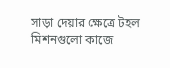সাড়া দেয়ার ক্ষেত্রে টহল মিশনগুলো কাজে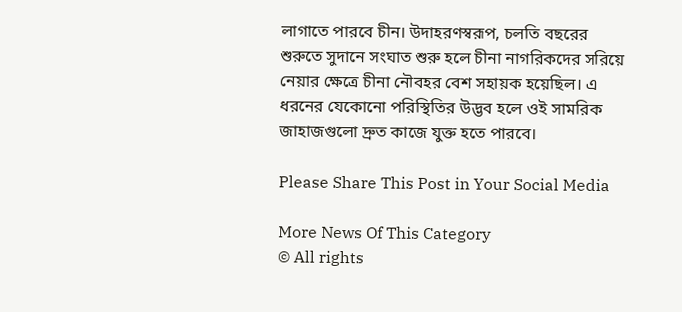লাগাতে পারবে চীন। উদাহরণস্বরূপ, চলতি বছরের শুরুতে সুদানে সংঘাত শুরু হলে চীনা নাগরিকদের সরিয়ে নেয়ার ক্ষেত্রে চীনা নৌবহর বেশ সহায়ক হয়েছিল। এ ধরনের যেকোনো পরিস্থিতির উদ্ভব হলে ওই সামরিক জাহাজগুলো দ্রুত কাজে যুক্ত হতে পারবে।

Please Share This Post in Your Social Media

More News Of This Category
© All rights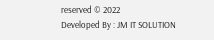reserved © 2022
Developed By : JM IT SOLUTION